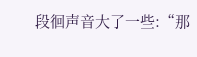段徊声音大了一些:“那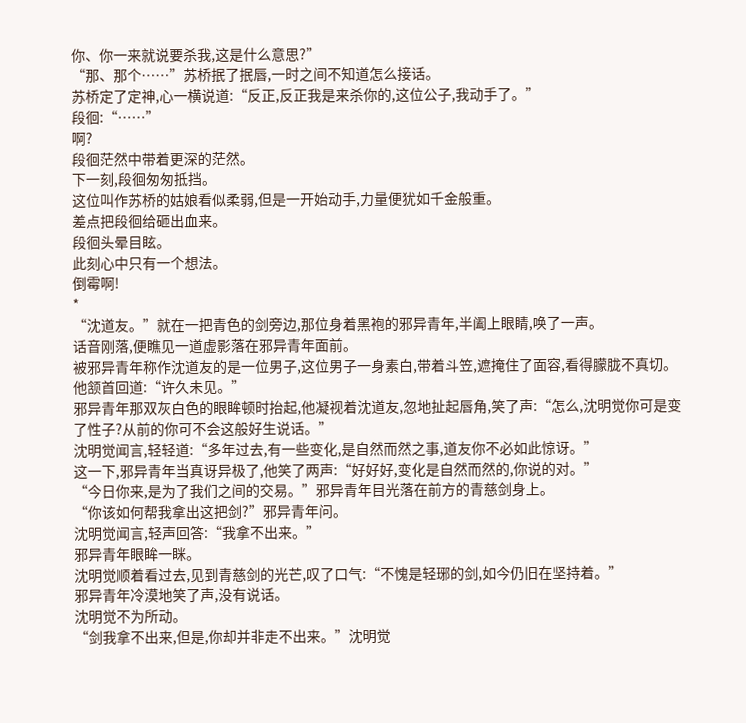你、你一来就说要杀我,这是什么意思?”
“那、那个……”苏桥抿了抿唇,一时之间不知道怎么接话。
苏桥定了定神,心一横说道:“反正,反正我是来杀你的,这位公子,我动手了。”
段徊:“……”
啊?
段徊茫然中带着更深的茫然。
下一刻,段徊匆匆抵挡。
这位叫作苏桥的姑娘看似柔弱,但是一开始动手,力量便犹如千金般重。
差点把段徊给砸出血来。
段徊头晕目眩。
此刻心中只有一个想法。
倒霉啊!
*
“沈道友。”就在一把青色的剑旁边,那位身着黑袍的邪异青年,半阖上眼睛,唤了一声。
话音刚落,便瞧见一道虚影落在邪异青年面前。
被邪异青年称作沈道友的是一位男子,这位男子一身素白,带着斗笠,遮掩住了面容,看得朦胧不真切。
他颔首回道:“许久未见。”
邪异青年那双灰白色的眼眸顿时抬起,他凝视着沈道友,忽地扯起唇角,笑了声:“怎么,沈明觉你可是变了性子?从前的你可不会这般好生说话。”
沈明觉闻言,轻轻道:“多年过去,有一些变化,是自然而然之事,道友你不必如此惊讶。”
这一下,邪异青年当真讶异极了,他笑了两声:“好好好,变化是自然而然的,你说的对。”
“今日你来,是为了我们之间的交易。”邪异青年目光落在前方的青慈剑身上。
“你该如何帮我拿出这把剑?”邪异青年问。
沈明觉闻言,轻声回答:“我拿不出来。”
邪异青年眼眸一眯。
沈明觉顺着看过去,见到青慈剑的光芒,叹了口气:“不愧是轻琊的剑,如今仍旧在坚持着。”
邪异青年冷漠地笑了声,没有说话。
沈明觉不为所动。
“剑我拿不出来,但是,你却并非走不出来。”沈明觉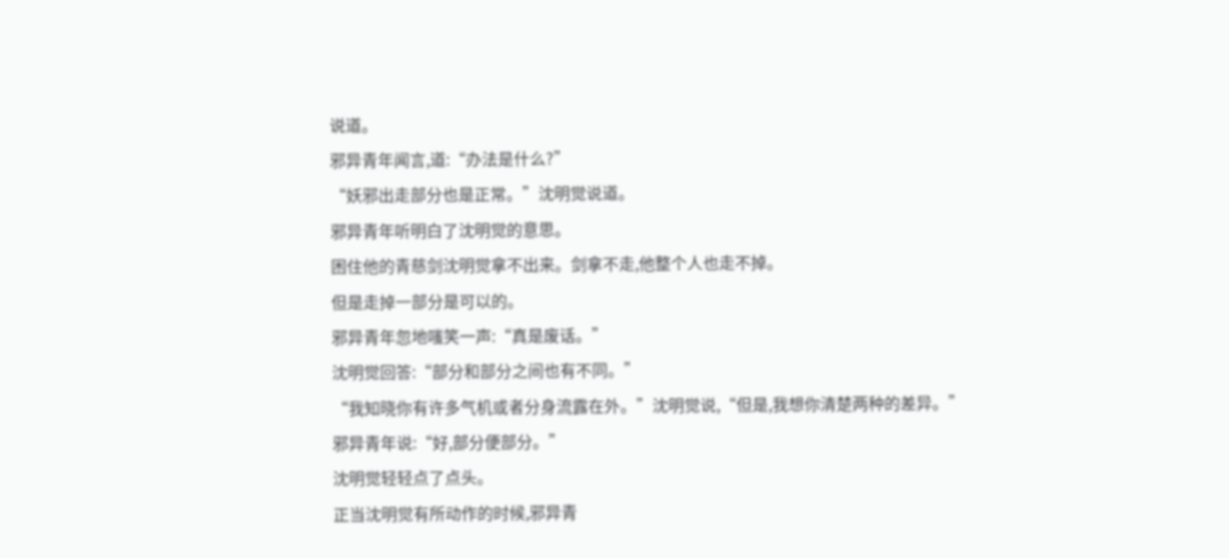说道。
邪异青年闻言,道:“办法是什么?”
“妖邪出走部分也是正常。”沈明觉说道。
邪异青年听明白了沈明觉的意思。
困住他的青慈剑沈明觉拿不出来。剑拿不走,他整个人也走不掉。
但是走掉一部分是可以的。
邪异青年忽地嗤笑一声:“真是废话。”
沈明觉回答:“部分和部分之间也有不同。”
“我知晓你有许多气机或者分身流露在外。”沈明觉说,“但是,我想你清楚两种的差异。”
邪异青年说:“好,部分便部分。”
沈明觉轻轻点了点头。
正当沈明觉有所动作的时候,邪异青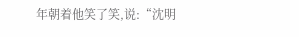年朝着他笑了笑,说:“沈明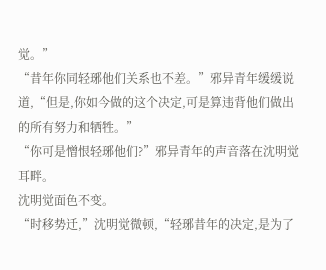觉。”
“昔年你同轻琊他们关系也不差。”邪异青年缓缓说道,“但是,你如今做的这个决定,可是算违背他们做出的所有努力和牺牲。”
“你可是憎恨轻琊他们?”邪异青年的声音落在沈明觉耳畔。
沈明觉面色不变。
“时移势迁,”沈明觉微顿,“轻琊昔年的决定,是为了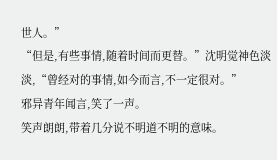世人。”
“但是,有些事情,随着时间而更替。”沈明觉神色淡淡,“曾经对的事情,如今而言,不一定很对。”
邪异青年闻言,笑了一声。
笑声朗朗,带着几分说不明道不明的意味。